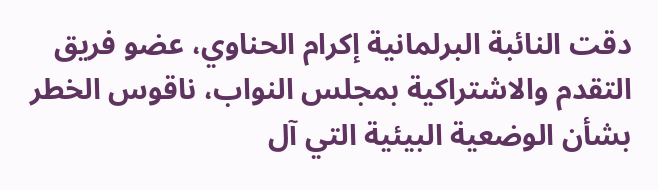دقت النائبة البرلمانية إكرام الحناوي، عضو فريق التقدم والاشتراكية بمجلس النواب، ناقوس الخطر بشأن الوضعية البيئية التي آل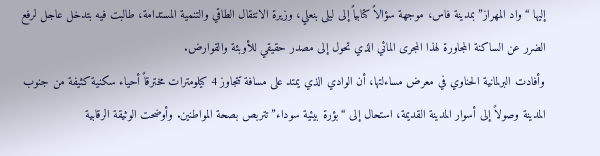إليها “واد المهراز” بمدينة فاس، موجهة سؤالاً كتابياً إلى ليلى بنعلي، وزيرة الانتقال الطاقي والتنمية المستدامة، طالبت فيه بتدخل عاجل لرفع الضرر عن الساكنة المجاورة لهذا المجرى المائي الذي تحول إلى مصدر حقيقي للأوبئة والقوارض.
وأفادت البرلمانية الحناوي في معرض مساءلتها، أن الوادي الذي يمتد على مسافة تتجاوز 4 كيلومترات مخترقاً أحياء سكنية كثيفة من جنوب المدينة وصولاً إلى أسوار المدينة القديمة، استحال إلى “بؤرة بيئية سوداء” تتربص بصحة المواطنين. وأوضحت الوثيقة الرقابية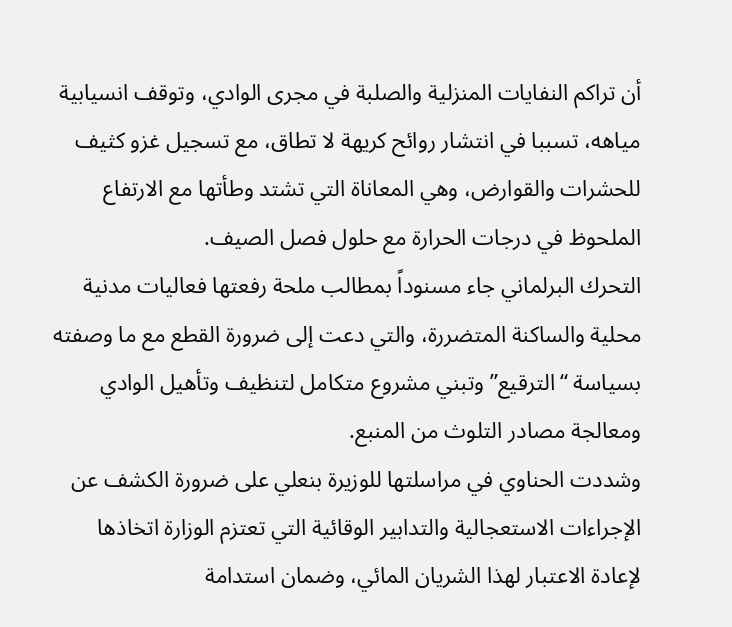أن تراكم النفايات المنزلية والصلبة في مجرى الوادي، وتوقف انسيابية مياهه، تسببا في انتشار روائح كريهة لا تطاق، مع تسجيل غزو كثيف للحشرات والقوارض، وهي المعاناة التي تشتد وطأتها مع الارتفاع الملحوظ في درجات الحرارة مع حلول فصل الصيف.
التحرك البرلماني جاء مسنوداً بمطالب ملحة رفعتها فعاليات مدنية محلية والساكنة المتضررة، والتي دعت إلى ضرورة القطع مع ما وصفته بسياسة “الترقيع” وتبني مشروع متكامل لتنظيف وتأهيل الوادي ومعالجة مصادر التلوث من المنبع.
وشددت الحناوي في مراسلتها للوزيرة بنعلي على ضرورة الكشف عن الإجراءات الاستعجالية والتدابير الوقائية التي تعتزم الوزارة اتخاذها لإعادة الاعتبار لهذا الشريان المائي، وضمان استدامة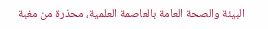البيئة والصحة العامة بالعاصمة العلمية، محذرة من مغبة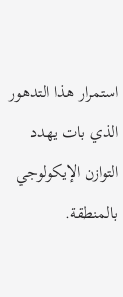استمرار هذا التدهور الذي بات يهدد التوازن الإيكولوجي بالمنطقة.